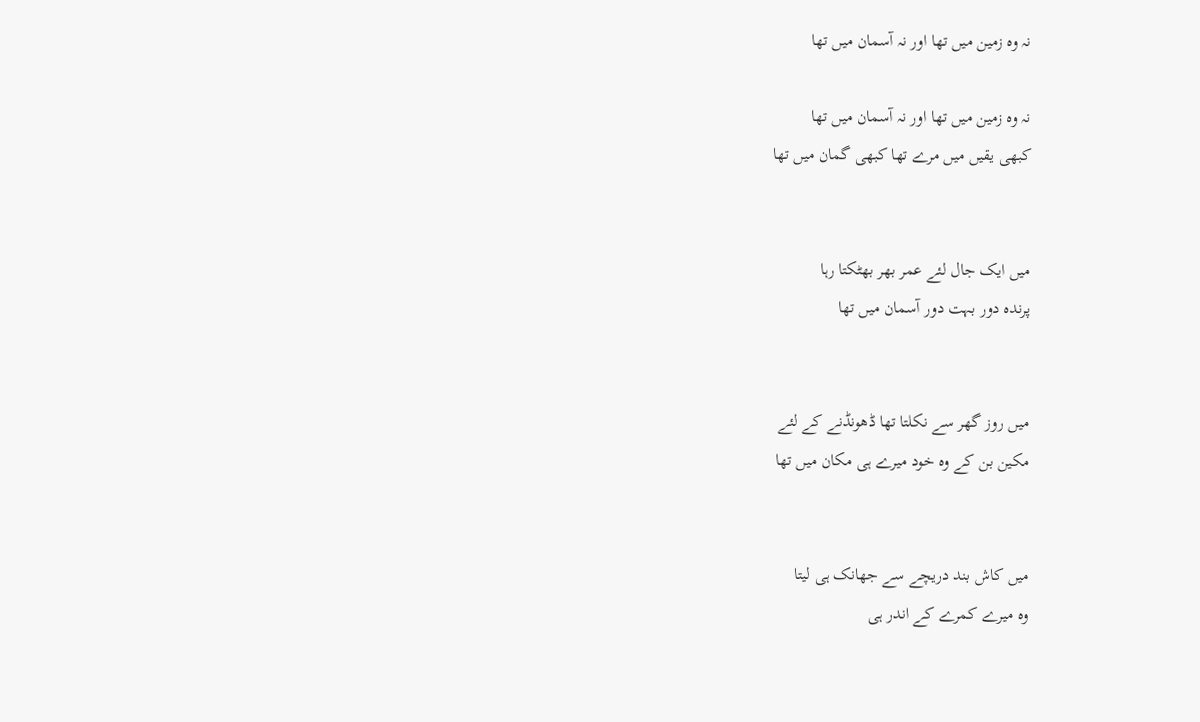نہ وہ زمین میں تھا اور نہ آسمان میں تھا

نہ وہ زمین میں تھا اور نہ آسمان میں تھا
کبھی یقیں میں مرے تھا کبھی گمان میں تھا


میں ایک جال لئے عمر بھر بھٹکتا رہا
پرندہ دور بہت دور آسمان میں تھا


میں روز گھر سے نکلتا تھا ڈھونڈنے کے لئے
مکین بن کے وہ خود میرے ہی مکان میں تھا


میں کاش بند دریچے سے جھانک ہی لیتا
وہ میرے کمرے کے اندر ہی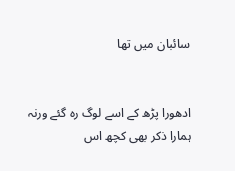سائبان میں تھا


ادھورا پڑھ کے اسے لوگ رہ گئے ورنہ
ہمارا ذکر بھی کچھ اس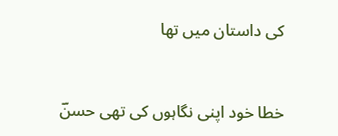کی داستان میں تھا


خطا خود اپنی نگاہوں کی تھی حسنؔ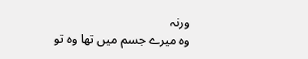ورنہ
وہ میرے جسم میں تھا وہ تو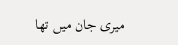میری جان میں تھا